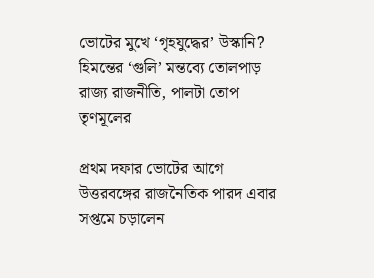ভোটের মুখে ‘গৃহযুদ্ধের’ উস্কানি? হিমন্তের ‘গুলি’ মন্তব্যে তোলপাড় রাজ্য রাজনীতি, পালটা তোপ তৃণমূলের

প্রথম দফার ভোটের আগে উত্তরবঙ্গের রাজনৈতিক পারদ এবার সপ্তমে চড়ালেন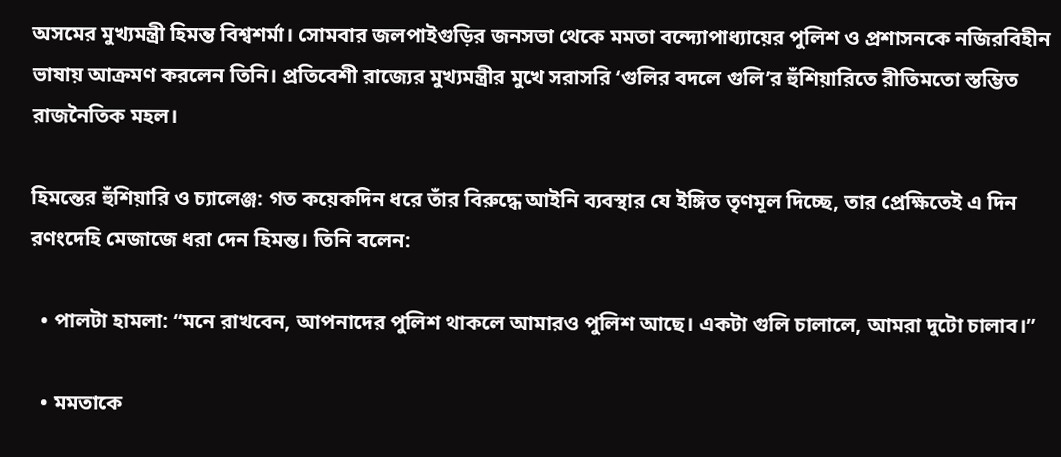অসমের মুখ্যমন্ত্রী হিমন্ত বিশ্বশর্মা। সোমবার জলপাইগুড়ির জনসভা থেকে মমতা বন্দ্যোপাধ্যায়ের পুলিশ ও প্রশাসনকে নজিরবিহীন ভাষায় আক্রমণ করলেন তিনি। প্রতিবেশী রাজ্যের মুখ্যমন্ত্রীর মুখে সরাসরি ‘গুলির বদলে গুলি’র হুঁশিয়ারিতে রীতিমতো স্তম্ভিত রাজনৈতিক মহল।

হিমন্তের হুঁশিয়ারি ও চ্যালেঞ্জ: গত কয়েকদিন ধরে তাঁর বিরুদ্ধে আইনি ব্যবস্থার যে ইঙ্গিত তৃণমূল দিচ্ছে, তার প্রেক্ষিতেই এ দিন রণংদেহি মেজাজে ধরা দেন হিমন্ত। তিনি বলেন:

  • পালটা হামলা: “মনে রাখবেন, আপনাদের পুলিশ থাকলে আমারও পুলিশ আছে। একটা গুলি চালালে, আমরা দুটো চালাব।”

  • মমতাকে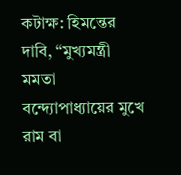কটাক্ষ: হিমন্তের দাবি, “মুখ্যমন্ত্রী মমতা বন্দ্যোপাধ্যায়ের মুখে রাম বা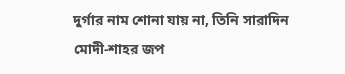দুর্গার নাম শোনা যায় না, তিনি সারাদিন মোদী-শাহর জপ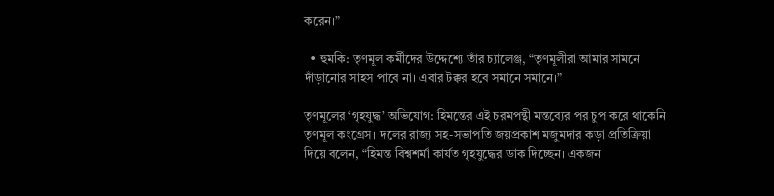করেন।”

  • হুমকি: তৃণমূল কর্মীদের উদ্দেশ্যে তাঁর চ্যালেঞ্জ, “তৃণমূলীরা আমার সামনে দাঁড়ানোর সাহস পাবে না। এবার টক্কর হবে সমানে সমানে।”

তৃণমূলের ‘গৃহযুদ্ধ’ অভিযোগ: হিমন্তের এই চরমপন্থী মন্তব্যের পর চুপ করে থাকেনি তৃণমূল কংগ্রেস। দলের রাজ্য সহ-সভাপতি জয়প্রকাশ মজুমদার কড়া প্রতিক্রিয়া দিয়ে বলেন, “হিমন্ত বিশ্বশর্মা কার্যত গৃহযুদ্ধের ডাক দিচ্ছেন। একজন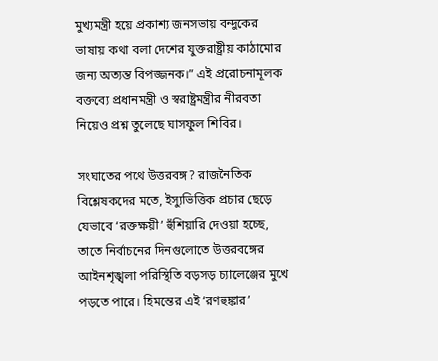মুখ্যমন্ত্রী হয়ে প্রকাশ্য জনসভায় বন্দুকের ভাষায় কথা বলা দেশের যুক্তরাষ্ট্রীয় কাঠামোর জন্য অত্যন্ত বিপজ্জনক।” এই প্ররোচনামূলক বক্তব্যে প্রধানমন্ত্রী ও স্বরাষ্ট্রমন্ত্রীর নীরবতা নিয়েও প্রশ্ন তুলেছে ঘাসফুল শিবির।

সংঘাতের পথে উত্তরবঙ্গ? রাজনৈতিক বিশ্লেষকদের মতে, ইস্যুভিত্তিক প্রচার ছেড়ে যেভাবে ‘রক্তক্ষয়ী’ হুঁশিয়ারি দেওয়া হচ্ছে, তাতে নির্বাচনের দিনগুলোতে উত্তরবঙ্গের আইনশৃঙ্খলা পরিস্থিতি বড়সড় চ্যালেঞ্জের মুখে পড়তে পারে। হিমন্তের এই ‘রণহুঙ্কার’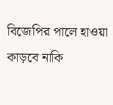বিজেপির পালে হাওয়া কাড়বে নাকি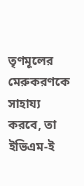তৃণমূলের মেরুকরণকে সাহায্য করবে, তা ইভিএম-ই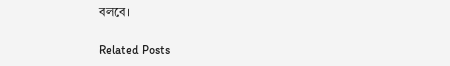বলবে।

Related Posts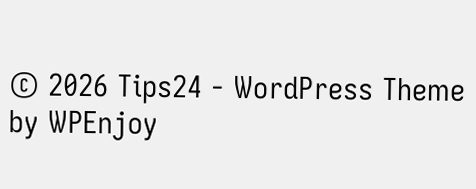© 2026 Tips24 - WordPress Theme by WPEnjoy